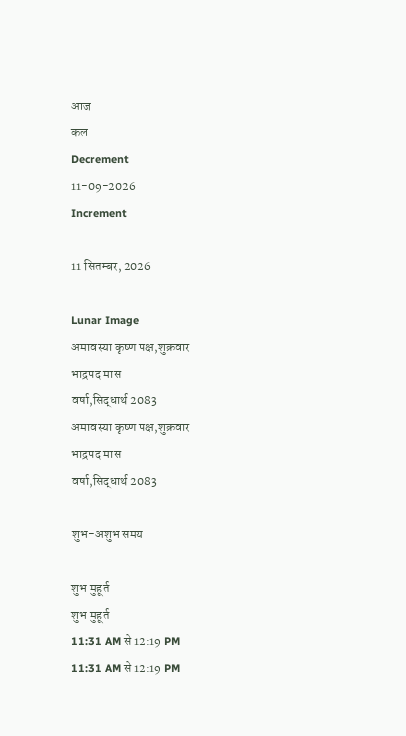आज
कल
Decrement
11-09-2026
Increment

11 सितम्बर, 2026

Lunar Image
अमावस्या कृष्ण पक्ष,शुक्रवार
भाद्रपद मास
वर्षा,सिद्धार्थ 2083
अमावस्या कृष्ण पक्ष,शुक्रवार
भाद्रपद मास
वर्षा,सिद्धार्थ 2083

शुभ-अशुभ समय

शुभ मुहूर्त
शुभ मुहूर्त
11:31 AM से 12:19 PM
11:31 AM से 12:19 PM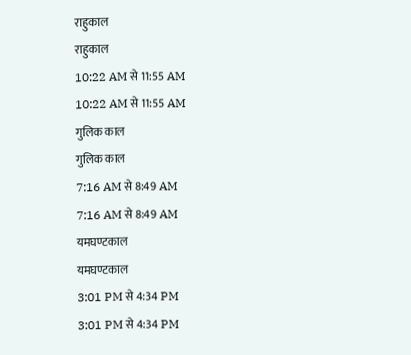राहुकाल
राहुकाल
10:22 AM से 11:55 AM
10:22 AM से 11:55 AM
गुलिक काल
गुलिक काल
7:16 AM से 8:49 AM
7:16 AM से 8:49 AM
यमघण्टकाल
यमघण्टकाल
3:01 PM से 4:34 PM
3:01 PM से 4:34 PM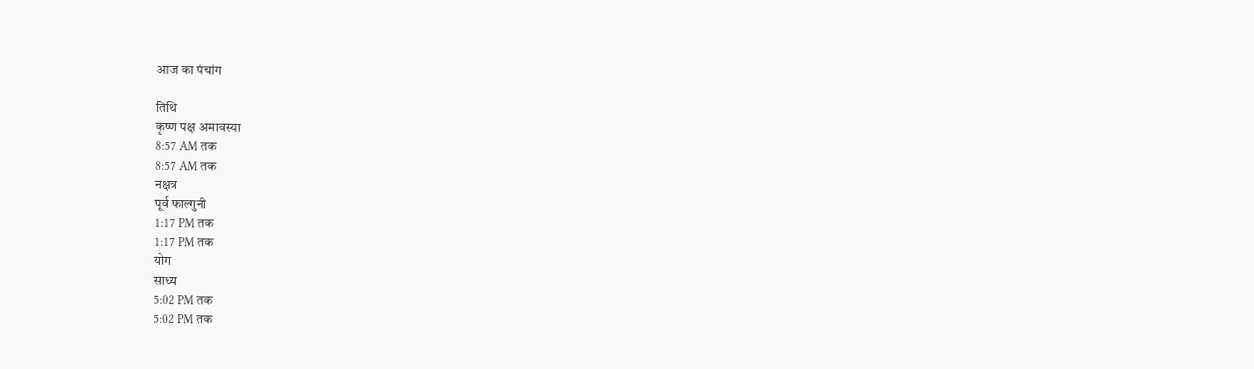आज का पंचांग

तिथि
कृष्ण पक्ष अमावस्या
8:57 AM तक
8:57 AM तक
नक्षत्र
पूर्व फाल्गुनी
1:17 PM तक
1:17 PM तक
योग
साध्य
5:02 PM तक
5:02 PM तक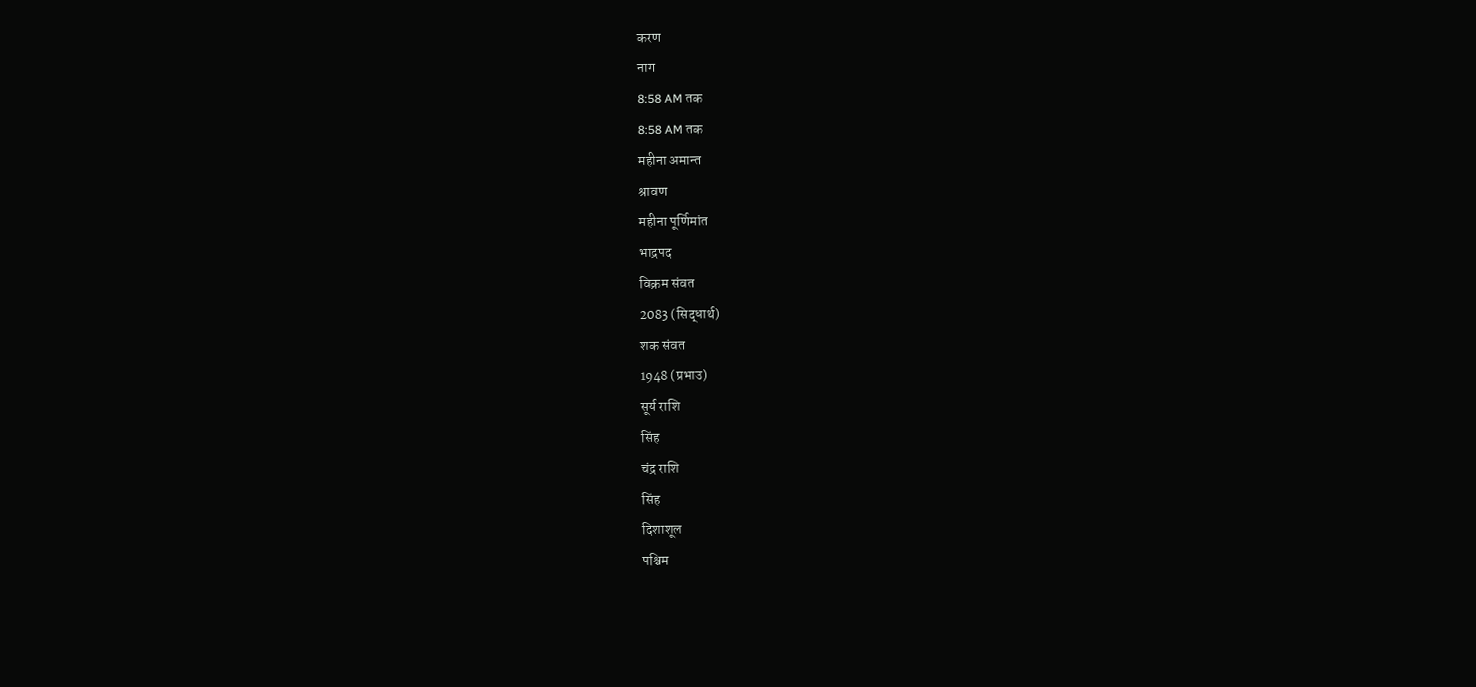करण
नाग
8:58 AM तक
8:58 AM तक
महीना अमान्त
श्रावण
महीना पूर्णिमांत
भाद्रपद
विक्रम संवत
2083 (सिद्धार्थ)
शक संवत
1948 (प्रभाउ)
सूर्य राशि
सिंह
चंद्र राशि
सिंह
दिशाशूल
पश्चिम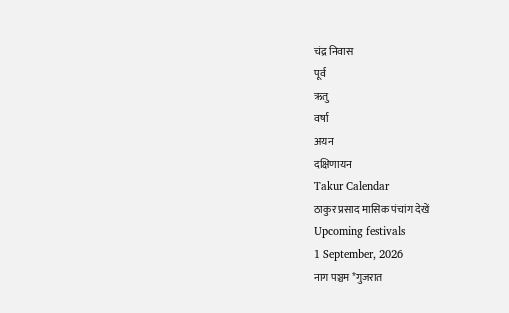चंद्र निवास
पूर्व
ऋतु
वर्षा
अयन
दक्षिणायन
Takur Calendar
ठाकुर प्रसाद मासिक पंचांग देखें
Upcoming festivals
1 September, 2026
नाग पञ्चम *गुजरात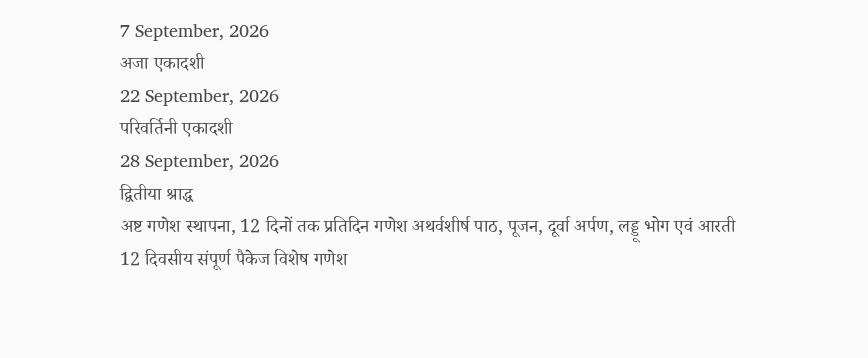7 September, 2026
अजा एकादशी
22 September, 2026
परिवर्तिनी एकादशी
28 September, 2026
द्वितीया श्राद्ध
अष्ट गणेश स्थापना, 12 दिनों तक प्रतिदिन गणेश अथर्वशीर्ष पाठ, पूजन, दूर्वा अर्पण, लड्डू भोग एवं आरती
12 दिवसीय संपूर्ण पैकेज विशेष गणेश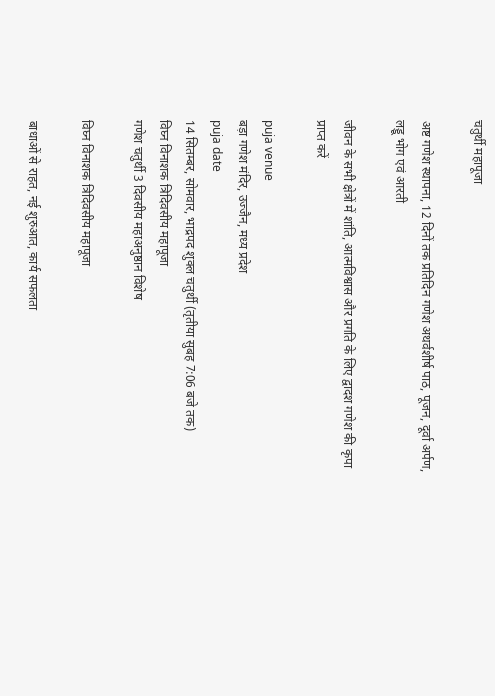चतुर्थी महापूजा

अष्ट गणेश स्थापना, 12 दिनों तक प्रतिदिन गणेश अथर्वशीर्ष पाठ, पूजन, दूर्वा अर्पण, लड्डू भोग एवं आरती

जीवन के सभी क्षेत्रों में शांति, आत्मविश्वास और प्रगति के लिए द्वादश गणेश की कृपा प्राप्त करें

puja venue
बड़ा गणेश मंदिर, उज्जैन, मध्य प्रदेश
puja date
14 सितम्बर, सोमवार, भाद्रपद शुक्ल चतुर्थी (तृतीया सुबह 7:06 बजे तक)
विघ्न विनाशक त्रिदिवसीय महापूजा
गणेश चतुर्थी 3 दिवसीय महाअनुष्ठान विशेष

विघ्न विनाशक त्रिदिवसीय महापूजा

बाधाओं से राहत, नई शुरुआत, कार्य सफलता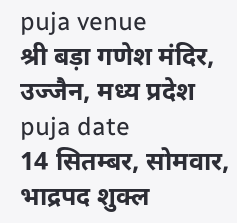puja venue
श्री बड़ा गणेश मंदिर, उज्जैन, मध्य प्रदेश
puja date
14 सितम्बर, सोमवार, भाद्रपद शुक्ल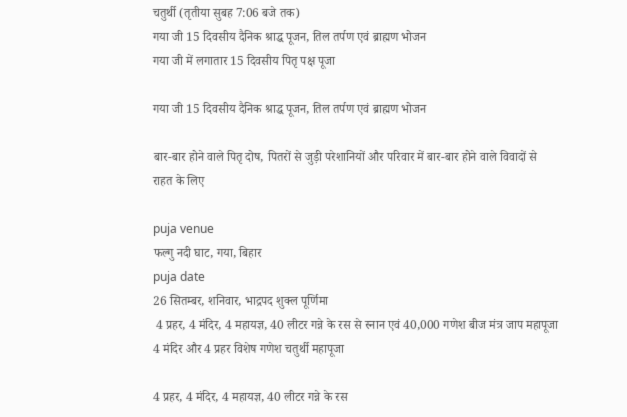चतुर्थी (तृतीया सुबह 7:06 बजे तक)
गया जी 15 दिवसीय दैनिक श्राद्ध पूजन, तिल तर्पण एवं ब्राह्मण भोजन
गया जी में लगातार 15 दिवसीय पितृ पक्ष पूजा

गया जी 15 दिवसीय दैनिक श्राद्ध पूजन, तिल तर्पण एवं ब्राह्मण भोजन

बार-बार होने वाले पितृ दोष, पितरों से जुड़ी परेशानियों और परिवार में बार-बार होने वाले विवादों से राहत के लिए

puja venue
फल्गु नदी घाट, गया, बिहार
puja date
26 सितम्बर, शनिवार, भाद्रपद शुक्ल पूर्णिमा
 4 प्रहर, 4 मंदिर, 4 महायज्ञ, 40 लीटर गन्ने के रस से स्नान एवं 40,000 गणेश बीज मंत्र जाप महापूजा
4 मंदिर और 4 प्रहर विशेष गणेश चतुर्थी महापूजा

4 प्रहर, 4 मंदिर, 4 महायज्ञ, 40 लीटर गन्ने के रस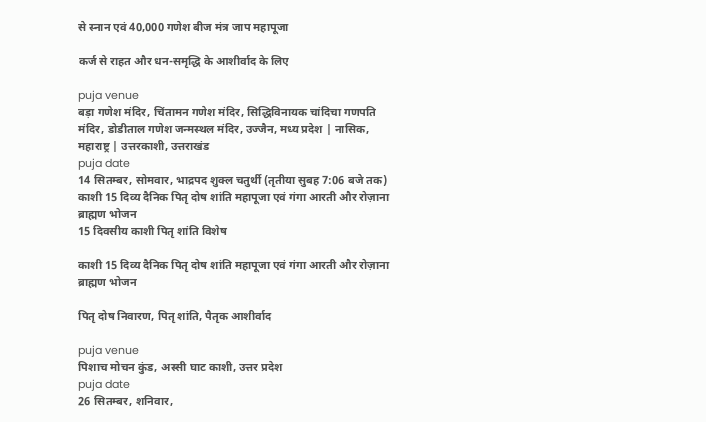से स्नान एवं 40,000 गणेश बीज मंत्र जाप महापूजा

कर्ज से राहत और धन-समृद्धि के आशीर्वाद के लिए

puja venue
बड़ा गणेश मंदिर, चिंतामन गणेश मंदिर, सिद्धिविनायक चांदिचा गणपति मंदिर, डोडीताल गणेश जन्मस्थल मंदिर, उज्जैन, मध्य प्रदेश | नासिक, महाराष्ट्र | उत्तरकाशी, उत्तराखंड
puja date
14 सितम्बर, सोमवार, भाद्रपद शुक्ल चतुर्थी (तृतीया सुबह 7:06 बजे तक)
काशी 15 दिव्य दैनिक पितृ दोष शांति महापूजा एवं गंगा आरती और रोज़ाना ब्राह्मण भोजन
15 दिवसीय काशी पितृ शांति विशेष

काशी 15 दिव्य दैनिक पितृ दोष शांति महापूजा एवं गंगा आरती और रोज़ाना ब्राह्मण भोजन

पितृ दोष निवारण, पितृ शांति, पैतृक आशीर्वाद

puja venue
पिशाच मोचन कुंड, अस्सी घाट काशी, उत्तर प्रदेश
puja date
26 सितम्बर, शनिवार,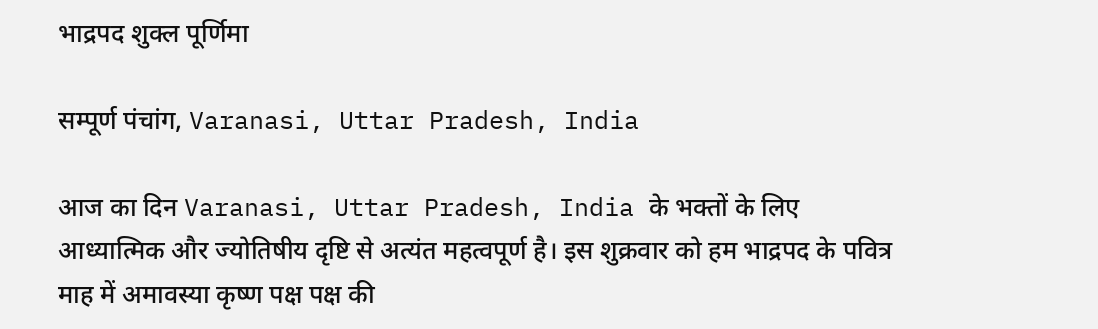भाद्रपद शुक्ल पूर्णिमा

सम्पूर्ण पंचांग, Varanasi, Uttar Pradesh, India

आज का दिन Varanasi, Uttar Pradesh, India के भक्तों के लिए आध्यात्मिक और ज्योतिषीय दृष्टि से अत्यंत महत्वपूर्ण है। इस शुक्रवार को हम भाद्रपद के पवित्र माह में अमावस्या कृष्ण पक्ष पक्ष की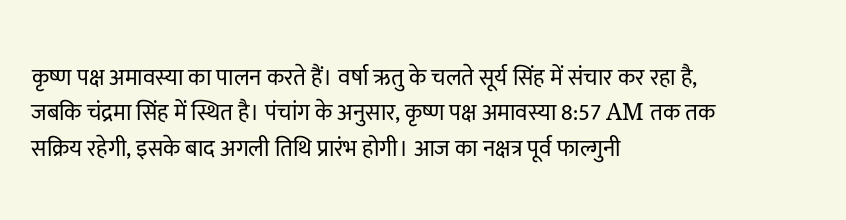कृष्ण पक्ष अमावस्या का पालन करते हैं। वर्षा ऋतु के चलते सूर्य सिंह में संचार कर रहा है, जबकि चंद्रमा सिंह में स्थित है। पंचांग के अनुसार, कृष्ण पक्ष अमावस्या 8:57 AM तक तक सक्रिय रहेगी, इसके बाद अगली तिथि प्रारंभ होगी। आज का नक्षत्र पूर्व फाल्गुनी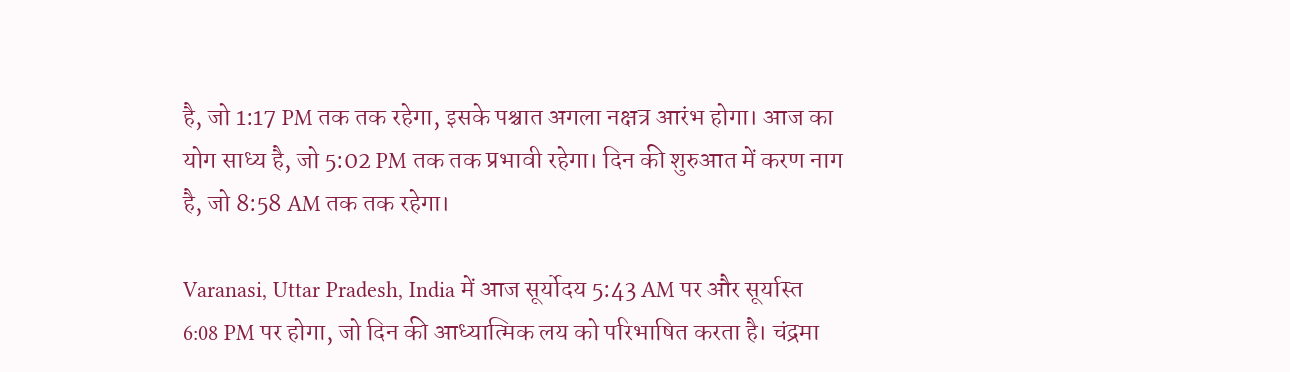है, जो 1:17 PM तक तक रहेगा, इसके पश्चात अगला नक्षत्र आरंभ होगा। आज का योग साध्य है, जो 5:02 PM तक तक प्रभावी रहेगा। दिन की शुरुआत में करण नाग है, जो 8:58 AM तक तक रहेगा।

Varanasi, Uttar Pradesh, India में आज सूर्योदय 5:43 AM पर और सूर्यास्त 6:08 PM पर होगा, जो दिन की आध्यात्मिक लय को परिभाषित करता है। चंद्रमा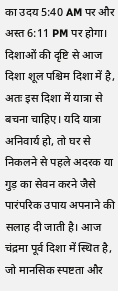का उदय 5:40 AM पर और अस्त 6:11 PM पर होगा। दिशाओं की दृष्टि से आज दिशा शूल पश्चिम दिशा में है, अतः इस दिशा में यात्रा से बचना चाहिए। यदि यात्रा अनिवार्य हो, तो घर से निकलने से पहले अदरक या गुड़ का सेवन करने जैसे पारंपरिक उपाय अपनाने की सलाह दी जाती है। आज चंद्रमा पूर्व दिशा में स्थित है, जो मानसिक स्पष्टता और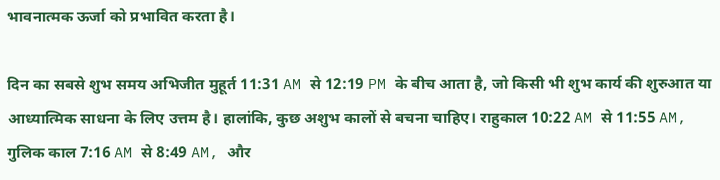भावनात्मक ऊर्जा को प्रभावित करता है।

दिन का सबसे शुभ समय अभिजीत मुहूर्त 11:31 AM से 12:19 PM के बीच आता है, जो किसी भी शुभ कार्य की शुरुआत या आध्यात्मिक साधना के लिए उत्तम है। हालांकि, कुछ अशुभ कालों से बचना चाहिए। राहुकाल 10:22 AM से 11:55 AM, गुलिक काल 7:16 AM से 8:49 AM, और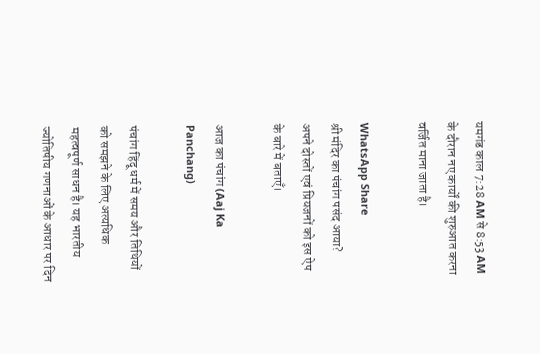यमगंड काल 7:28 AM से 8:53 AM के दौरान नए कार्यों की शुरुआत करना वर्जित माना जाता है।

WhatsApp Share
श्री मंदिर का पंचांग पसंद आया?
अपने दोस्तों एवं प्रियजनों को इस ऐप के बारे में बताएँ।

आज का पंचांग (Aaj Ka Panchang)

पंचांग हिंदू धर्म में समय और तिथियों को समझने के लिए अत्यधिक महत्वपूर्ण साधन है। यह भारतीय ज्योतिषीय गणनाओं के आधार पर दिन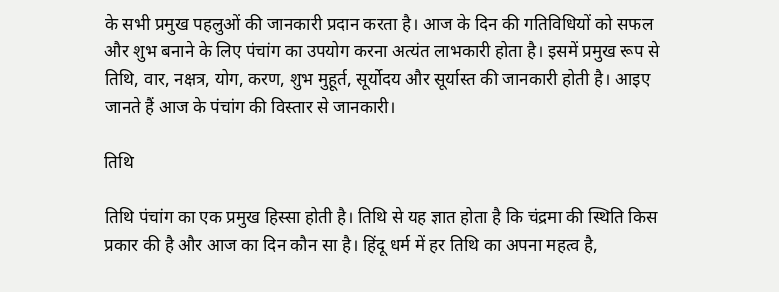के सभी प्रमुख पहलुओं की जानकारी प्रदान करता है। आज के दिन की गतिविधियों को सफल और शुभ बनाने के लिए पंचांग का उपयोग करना अत्यंत लाभकारी होता है। इसमें प्रमुख रूप से तिथि, वार, नक्षत्र, योग, करण, शुभ मुहूर्त, सूर्योदय और सूर्यास्त की जानकारी होती है। आइए जानते हैं आज के पंचांग की विस्तार से जानकारी।

तिथि

तिथि पंचांग का एक प्रमुख हिस्सा होती है। तिथि से यह ज्ञात होता है कि चंद्रमा की स्थिति किस प्रकार की है और आज का दिन कौन सा है। हिंदू धर्म में हर तिथि का अपना महत्व है,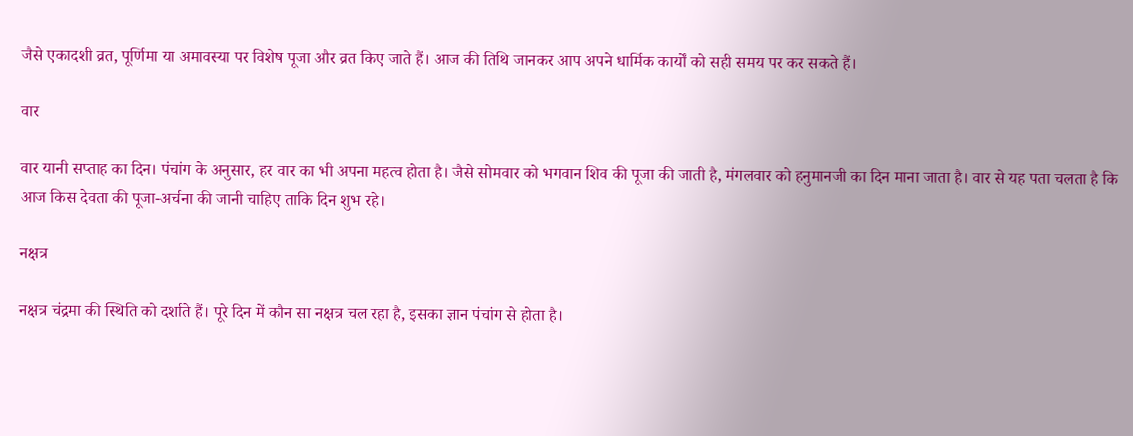जैसे एकादशी व्रत, पूर्णिमा या अमावस्या पर विशेष पूजा और व्रत किए जाते हैं। आज की तिथि जानकर आप अपने धार्मिक कार्यों को सही समय पर कर सकते हैं।

वार

वार यानी सप्ताह का दिन। पंचांग के अनुसार, हर वार का भी अपना महत्व होता है। जैसे सोमवार को भगवान शिव की पूजा की जाती है, मंगलवार को हनुमानजी का दिन माना जाता है। वार से यह पता चलता है कि आज किस देवता की पूजा-अर्चना की जानी चाहिए ताकि दिन शुभ रहे।

नक्षत्र

नक्षत्र चंद्रमा की स्थिति को दर्शाते हैं। पूरे दिन में कौन सा नक्षत्र चल रहा है, इसका ज्ञान पंचांग से होता है।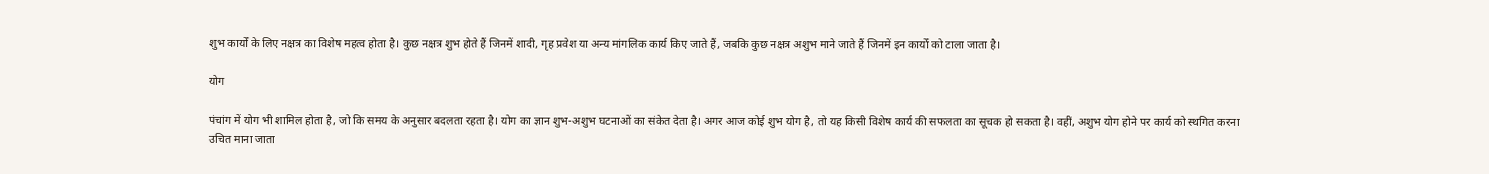शुभ कार्यों के लिए नक्षत्र का विशेष महत्व होता है। कुछ नक्षत्र शुभ होते हैं जिनमें शादी, गृह प्रवेश या अन्य मांगलिक कार्य किए जाते हैं, जबकि कुछ नक्षत्र अशुभ माने जाते हैं जिनमें इन कार्यों को टाला जाता है।

योग

पंचांग में योग भी शामिल होता है, जो कि समय के अनुसार बदलता रहता है। योग का ज्ञान शुभ-अशुभ घटनाओं का संकेत देता है। अगर आज कोई शुभ योग है, तो यह किसी विशेष कार्य की सफलता का सूचक हो सकता है। वहीं, अशुभ योग होने पर कार्य को स्थगित करना उचित माना जाता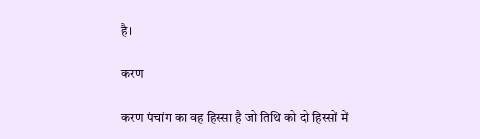है।

करण

करण पंचांग का वह हिस्सा है जो तिथि को दो हिस्सों में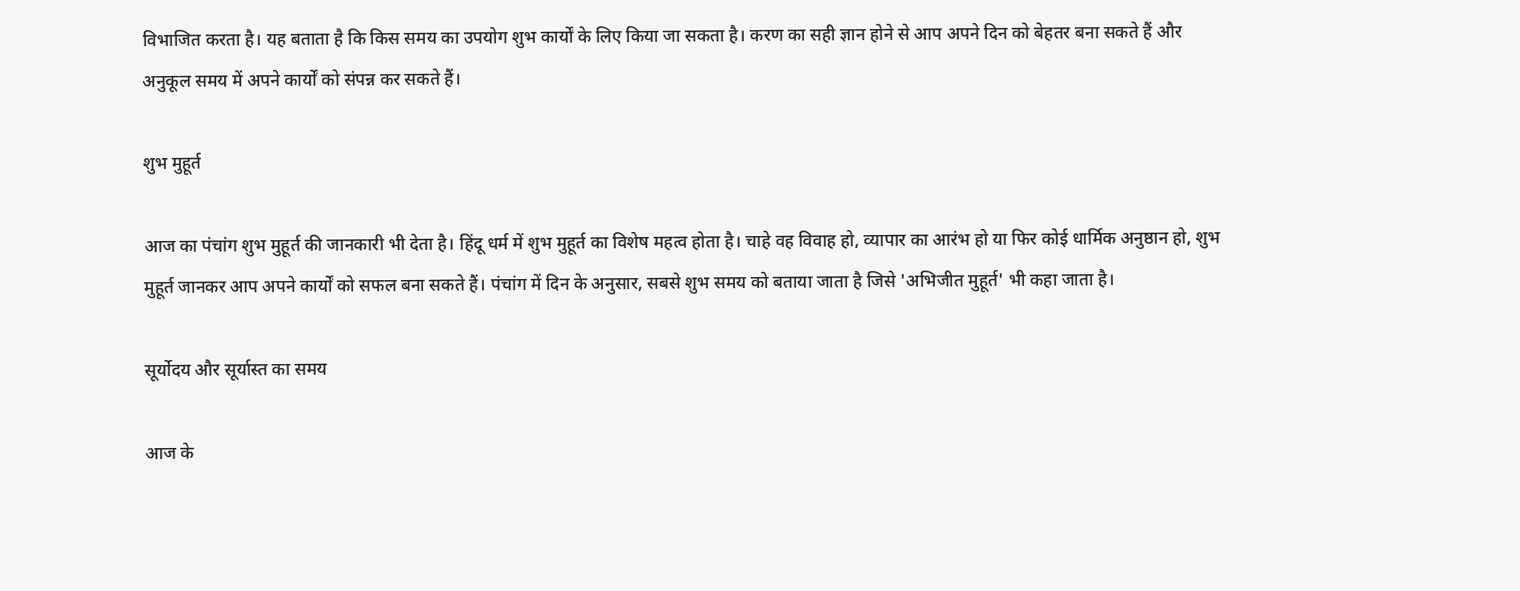विभाजित करता है। यह बताता है कि किस समय का उपयोग शुभ कार्यों के लिए किया जा सकता है। करण का सही ज्ञान होने से आप अपने दिन को बेहतर बना सकते हैं और अनुकूल समय में अपने कार्यों को संपन्न कर सकते हैं।

शुभ मुहूर्त

आज का पंचांग शुभ मुहूर्त की जानकारी भी देता है। हिंदू धर्म में शुभ मुहूर्त का विशेष महत्व होता है। चाहे वह विवाह हो, व्यापार का आरंभ हो या फिर कोई धार्मिक अनुष्ठान हो, शुभ मुहूर्त जानकर आप अपने कार्यों को सफल बना सकते हैं। पंचांग में दिन के अनुसार, सबसे शुभ समय को बताया जाता है जिसे 'अभिजीत मुहूर्त' भी कहा जाता है।

सूर्योदय और सूर्यास्त का समय

आज के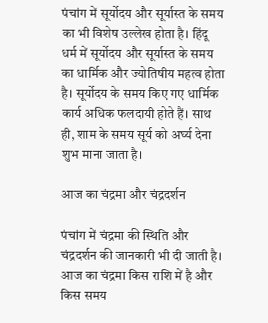पंचांग में सूर्योदय और सूर्यास्त के समय का भी विशेष उल्लेख होता है। हिंदू धर्म में सूर्योदय और सूर्यास्त के समय का धार्मिक और ज्योतिषीय महत्व होता है। सूर्योदय के समय किए गए धार्मिक कार्य अधिक फलदायी होते हैं। साथ ही, शाम के समय सूर्य को अर्घ्य देना शुभ माना जाता है।

आज का चंद्रमा और चंद्रदर्शन

पंचांग में चंद्रमा की स्थिति और चंद्रदर्शन की जानकारी भी दी जाती है। आज का चंद्रमा किस राशि में है और किस समय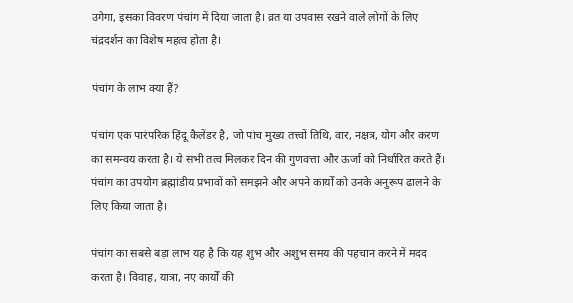उगेगा, इसका विवरण पंचांग में दिया जाता है। व्रत या उपवास रखने वाले लोगों के लिए चंद्रदर्शन का विशेष महत्व होता है।

पंचांग के लाभ क्या हैं?

पंचांग एक पारंपरिक हिंदू कैलेंडर है, जो पांच मुख्य तत्त्वों तिथि, वार, नक्षत्र, योग और करण का समन्वय करता है। ये सभी तत्व मिलकर दिन की गुणवत्ता और ऊर्जा को निर्धारित करते हैं। पंचांग का उपयोग ब्रह्मांडीय प्रभावों को समझने और अपने कार्यों को उनके अनुरूप ढालने के लिए किया जाता है।

पंचांग का सबसे बड़ा लाभ यह है कि यह शुभ और अशुभ समय की पहचान करने में मदद करता है। विवाह, यात्रा, नए कार्यों की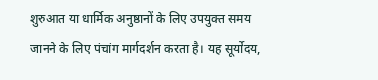शुरुआत या धार्मिक अनुष्ठानों के लिए उपयुक्त समय जानने के लिए पंचांग मार्गदर्शन करता है। यह सूर्योदय,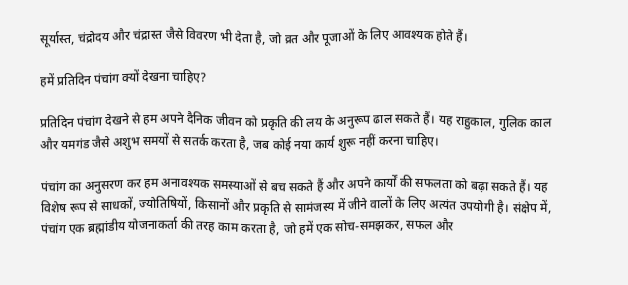सूर्यास्त, चंद्रोदय और चंद्रास्त जैसे विवरण भी देता है, जो व्रत और पूजाओं के लिए आवश्यक होते हैं।

हमें प्रतिदिन पंचांग क्यों देखना चाहिए?

प्रतिदिन पंचांग देखने से हम अपने दैनिक जीवन को प्रकृति की लय के अनुरूप ढाल सकते हैं। यह राहुकाल, गुलिक काल और यमगंड जैसे अशुभ समयों से सतर्क करता है, जब कोई नया कार्य शुरू नहीं करना चाहिए।

पंचांग का अनुसरण कर हम अनावश्यक समस्याओं से बच सकते हैं और अपने कार्यों की सफलता को बढ़ा सकते हैं। यह विशेष रूप से साधकों, ज्योतिषियों, किसानों और प्रकृति से सामंजस्य में जीने वालों के लिए अत्यंत उपयोगी है। संक्षेप में, पंचांग एक ब्रह्मांडीय योजनाकर्ता की तरह काम करता है, जो हमें एक सोच-समझकर, सफल और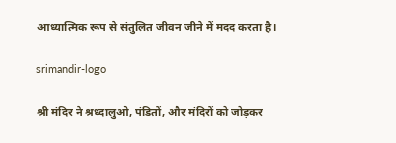आध्यात्मिक रूप से संतुलित जीवन जीने में मदद करता है।

srimandir-logo

श्री मंदिर ने श्रध्दालुओ, पंडितों, और मंदिरों को जोड़कर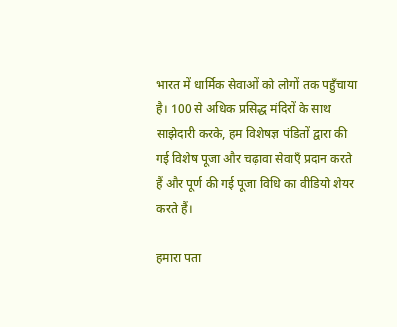भारत में धार्मिक सेवाओं को लोगों तक पहुँचाया है। 100 से अधिक प्रसिद्ध मंदिरों के साथ साझेदारी करके, हम विशेषज्ञ पंडितों द्वारा की गई विशेष पूजा और चढ़ावा सेवाएँ प्रदान करते हैं और पूर्ण की गई पूजा विधि का वीडियो शेयर करते हैं।

हमारा पता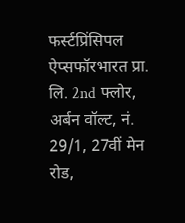फर्स्टप्रिंसिपल ऐप्सफॉरभारत प्रा. लि. 2nd फ्लोर, अर्बन वॉल्ट, नं. 29/1, 27वीं मेन रोड,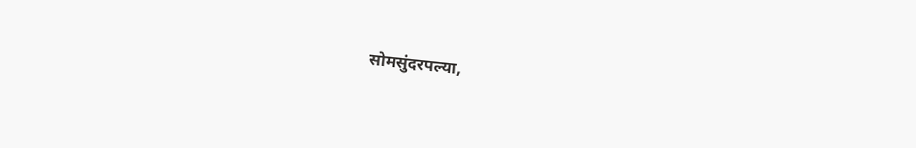सोमसुंदरपल्या,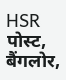HSR पोस्ट, बैंगलोर,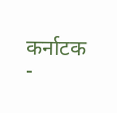कर्नाटक -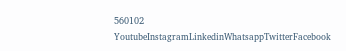560102
YoutubeInstagramLinkedinWhatsappTwitterFacebook